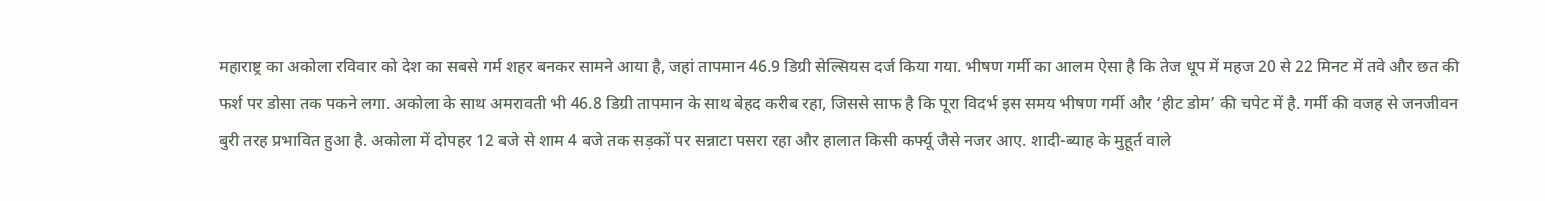महाराष्ट्र का अकोला रविवार को देश का सबसे गर्म शहर बनकर सामने आया है, जहां तापमान 46.9 डिग्री सेल्सियस दर्ज किया गया. भीषण गर्मी का आलम ऐसा है कि तेज धूप में महज 20 से 22 मिनट में तवे और छत की फर्श पर डोसा तक पकने लगा. अकोला के साथ अमरावती भी 46.8 डिग्री तापमान के साथ बेहद करीब रहा, जिससे साफ है कि पूरा विदर्भ इस समय भीषण गर्मी और ‘हीट डोम’ की चपेट में है. गर्मी की वजह से जनजीवन बुरी तरह प्रभावित हुआ है. अकोला में दोपहर 12 बजे से शाम 4 बजे तक सड़कों पर सन्नाटा पसरा रहा और हालात किसी कर्फ्यू जैसे नजर आए. शादी-ब्याह के मुहूर्त वाले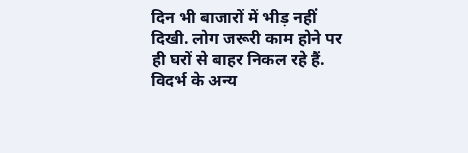दिन भी बाजारों में भीड़ नहीं दिखी. लोग जरूरी काम होने पर ही घरों से बाहर निकल रहे हैं.
विदर्भ के अन्य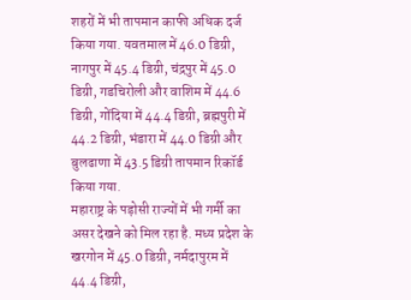शहरों में भी तापमान काफी अधिक दर्ज किया गया. यवतमाल में 46.0 डिग्री, नागपुर में 45.4 डिग्री, चंद्रपुर में 45.0 डिग्री, गडचिरोली और वाशिम में 44.6 डिग्री, गोंदिया में 44.4 डिग्री, ब्रह्मपुरी में 44.2 डिग्री, भंडारा में 44.0 डिग्री और बुलढाणा में 43.5 डिग्री तापमान रिकॉर्ड किया गया.
महाराष्ट्र के पड़ोसी राज्यों में भी गर्मी का असर देखने को मिल रहा है. मध्य प्रदेश के खरगोन में 45.0 डिग्री, नर्मदापुरम में 44.4 डिग्री,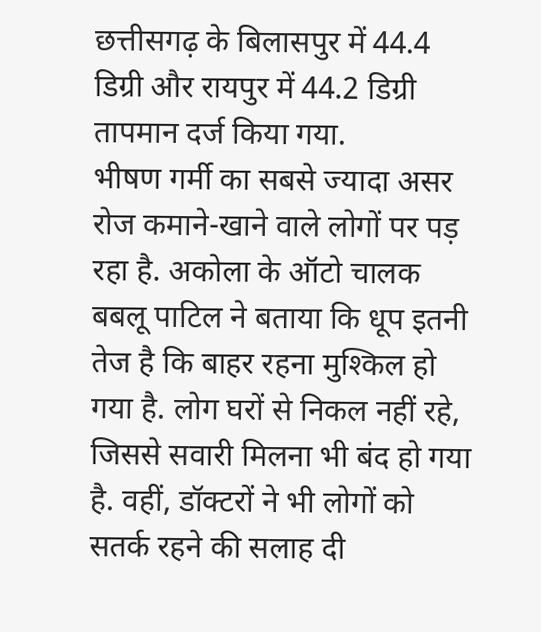छत्तीसगढ़ के बिलासपुर में 44.4 डिग्री और रायपुर में 44.2 डिग्री तापमान दर्ज किया गया.
भीषण गर्मी का सबसे ज्यादा असर रोज कमाने-खाने वाले लोगों पर पड़ रहा है. अकोला के ऑटो चालक बबलू पाटिल ने बताया कि धूप इतनी तेज है कि बाहर रहना मुश्किल हो गया है. लोग घरों से निकल नहीं रहे, जिससे सवारी मिलना भी बंद हो गया है. वहीं, डॉक्टरों ने भी लोगों को सतर्क रहने की सलाह दी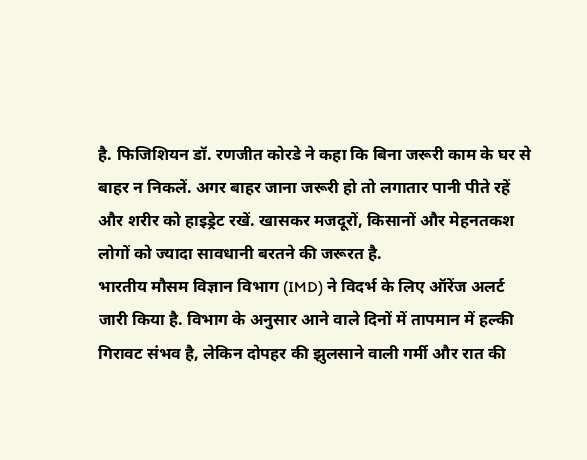है. फिजिशियन डॉ. रणजीत कोरडे ने कहा कि बिना जरूरी काम के घर से बाहर न निकलें. अगर बाहर जाना जरूरी हो तो लगातार पानी पीते रहें और शरीर को हाइड्रेट रखें. खासकर मजदूरों, किसानों और मेहनतकश लोगों को ज्यादा सावधानी बरतने की जरूरत है.
भारतीय मौसम विज्ञान विभाग (IMD) ने विदर्भ के लिए ऑरेंज अलर्ट जारी किया है. विभाग के अनुसार आने वाले दिनों में तापमान में हल्की गिरावट संभव है, लेकिन दोपहर की झुलसाने वाली गर्मी और रात की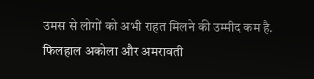उमस से लोगों को अभी राहत मिलने की उम्मीद कम है. फिलहाल अकोला और अमरावती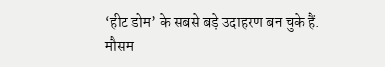‘हीट डोम’ के सबसे बड़े उदाहरण बन चुके हैं. मौसम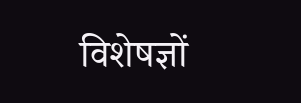विशेषज्ञों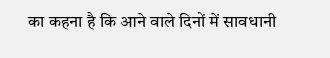का कहना है कि आने वाले दिनों में सावधानी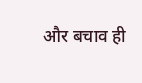और बचाव ही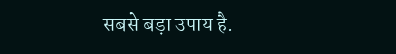सबसे बड़ा उपाय है.